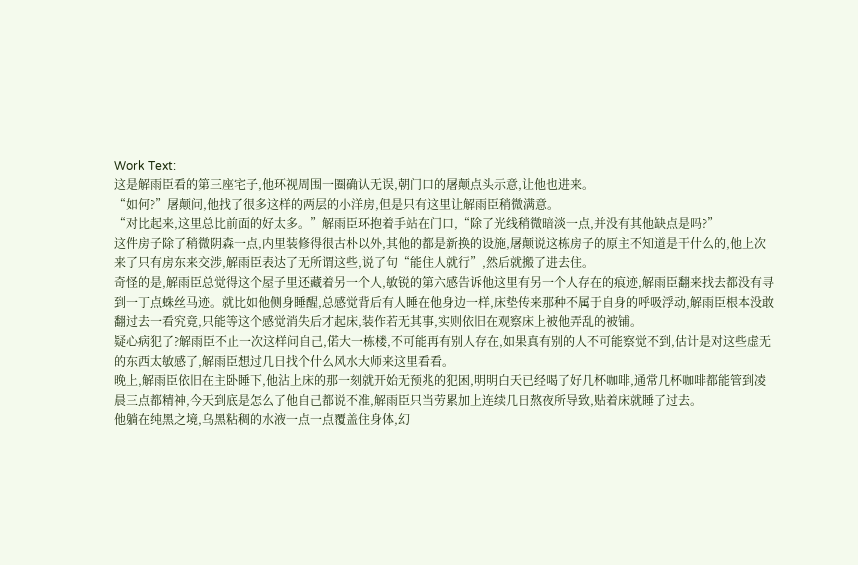Work Text:
这是解雨臣看的第三座宅子,他环视周围一圈确认无误,朝门口的屠颠点头示意,让他也进来。
“如何?”屠颠问,他找了很多这样的两层的小洋房,但是只有这里让解雨臣稍微满意。
“对比起来,这里总比前面的好太多。”解雨臣环抱着手站在门口,“除了光线稍微暗淡一点,并没有其他缺点是吗?”
这件房子除了稍微阴森一点,内里装修得很古朴以外,其他的都是新换的设施,屠颠说这栋房子的原主不知道是干什么的,他上次来了只有房东来交涉,解雨臣表达了无所谓这些,说了句“能住人就行”,然后就搬了进去住。
奇怪的是,解雨臣总觉得这个屋子里还藏着另一个人,敏锐的第六感告诉他这里有另一个人存在的痕迹,解雨臣翻来找去都没有寻到一丁点蛛丝马迹。就比如他侧身睡醒,总感觉背后有人睡在他身边一样,床垫传来那种不属于自身的呼吸浮动,解雨臣根本没敢翻过去一看究竟,只能等这个感觉消失后才起床,装作若无其事,实则依旧在观察床上被他弄乱的被铺。
疑心病犯了?解雨臣不止一次这样问自己,偌大一栋楼,不可能再有别人存在,如果真有别的人不可能察觉不到,估计是对这些虚无的东西太敏感了,解雨臣想过几日找个什么风水大师来这里看看。
晚上,解雨臣依旧在主卧睡下,他沾上床的那一刻就开始无预兆的犯困,明明白天已经喝了好几杯咖啡,通常几杯咖啡都能管到凌晨三点都精神,今天到底是怎么了他自己都说不准,解雨臣只当劳累加上连续几日熬夜所导致,贴着床就睡了过去。
他躺在纯黑之境,乌黑粘稠的水液一点一点覆盖住身体,幻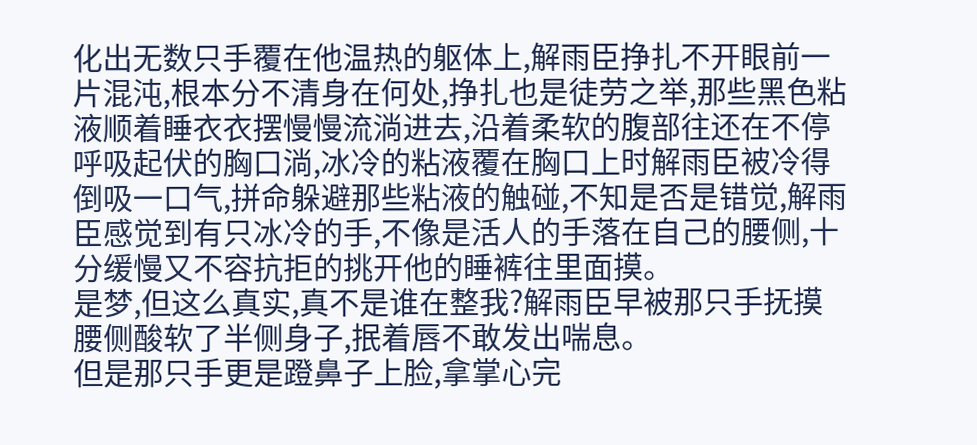化出无数只手覆在他温热的躯体上,解雨臣挣扎不开眼前一片混沌,根本分不清身在何处,挣扎也是徒劳之举,那些黑色粘液顺着睡衣衣摆慢慢流淌进去,沿着柔软的腹部往还在不停呼吸起伏的胸口淌,冰冷的粘液覆在胸口上时解雨臣被冷得倒吸一口气,拼命躲避那些粘液的触碰,不知是否是错觉,解雨臣感觉到有只冰冷的手,不像是活人的手落在自己的腰侧,十分缓慢又不容抗拒的挑开他的睡裤往里面摸。
是梦,但这么真实,真不是谁在整我?解雨臣早被那只手抚摸腰侧酸软了半侧身子,抿着唇不敢发出喘息。
但是那只手更是蹬鼻子上脸,拿掌心完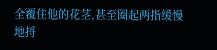全覆住他的花茎,甚至圈起两指缓慢地捋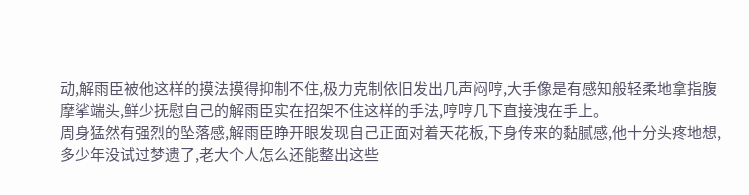动,解雨臣被他这样的摸法摸得抑制不住,极力克制依旧发出几声闷哼,大手像是有感知般轻柔地拿指腹摩挲端头,鲜少抚慰自己的解雨臣实在招架不住这样的手法,哼哼几下直接洩在手上。
周身猛然有强烈的坠落感,解雨臣睁开眼发现自己正面对着天花板,下身传来的黏腻感,他十分头疼地想,多少年没试过梦遗了,老大个人怎么还能整出这些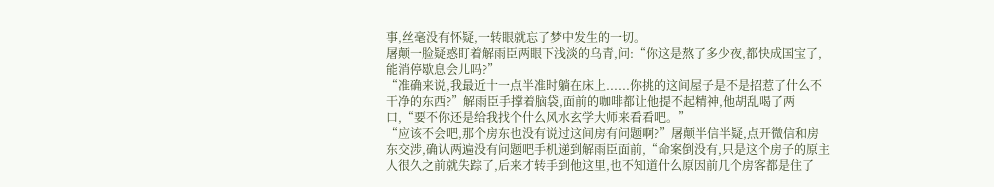事,丝毫没有怀疑,一转眼就忘了梦中发生的一切。
屠颠一脸疑惑盯着解雨臣两眼下浅淡的乌青,问:“你这是熬了多少夜,都快成国宝了,能消停歇息会儿吗?”
“准确来说,我最近十一点半准时躺在床上......你挑的这间屋子是不是招惹了什么不干净的东西?”解雨臣手撑着脑袋,面前的咖啡都让他提不起精神,他胡乱喝了两口,“要不你还是给我找个什么风水玄学大师来看看吧。”
“应该不会吧,那个房东也没有说过这间房有问题啊?”屠颠半信半疑,点开微信和房东交涉,确认两遍没有问题吧手机递到解雨臣面前,“命案倒没有,只是这个房子的原主人很久之前就失踪了,后来才转手到他这里,也不知道什么原因前几个房客都是住了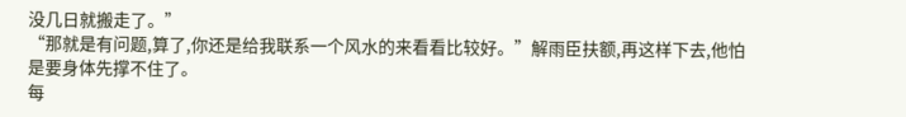没几日就搬走了。”
“那就是有问题,算了,你还是给我联系一个风水的来看看比较好。”解雨臣扶额,再这样下去,他怕是要身体先撑不住了。
每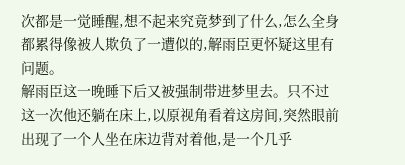次都是一觉睡醒,想不起来究竟梦到了什么,怎么全身都累得像被人欺负了一遭似的,解雨臣更怀疑这里有问题。
解雨臣这一晚睡下后又被强制带进梦里去。只不过这一次他还躺在床上,以原视角看着这房间,突然眼前出现了一个人坐在床边背对着他,是一个几乎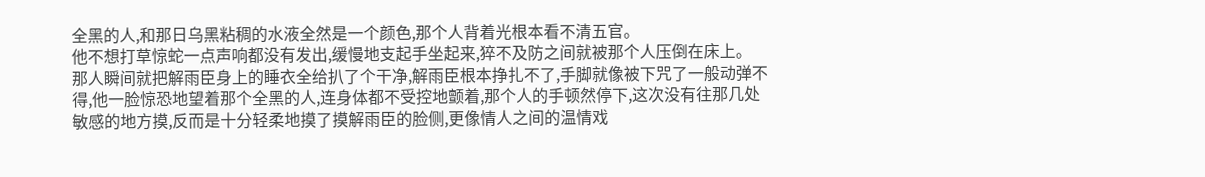全黑的人,和那日乌黑粘稠的水液全然是一个颜色,那个人背着光根本看不清五官。
他不想打草惊蛇一点声响都没有发出,缓慢地支起手坐起来,猝不及防之间就被那个人压倒在床上。
那人瞬间就把解雨臣身上的睡衣全给扒了个干净,解雨臣根本挣扎不了,手脚就像被下咒了一般动弹不得,他一脸惊恐地望着那个全黑的人,连身体都不受控地颤着,那个人的手顿然停下,这次没有往那几处敏感的地方摸,反而是十分轻柔地摸了摸解雨臣的脸侧,更像情人之间的温情戏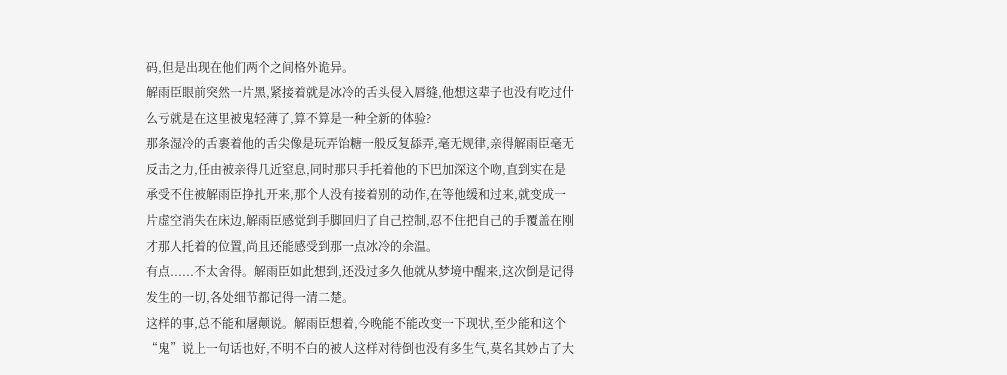码,但是出现在他们两个之间格外诡异。
解雨臣眼前突然一片黑,紧接着就是冰冷的舌头侵入唇缝,他想这辈子也没有吃过什么亏就是在这里被鬼轻薄了,算不算是一种全新的体验?
那条湿冷的舌裹着他的舌尖像是玩弄饴糖一般反复舔弄,毫无规律,亲得解雨臣毫无反击之力,任由被亲得几近窒息,同时那只手托着他的下巴加深这个吻,直到实在是承受不住被解雨臣挣扎开来,那个人没有接着别的动作,在等他缓和过来,就变成一片虚空消失在床边,解雨臣感觉到手脚回归了自己控制,忍不住把自己的手覆盖在刚才那人托着的位置,尚且还能感受到那一点冰冷的余温。
有点......不太舍得。解雨臣如此想到,还没过多久他就从梦境中醒来,这次倒是记得发生的一切,各处细节都记得一清二楚。
这样的事,总不能和屠颠说。解雨臣想着,今晚能不能改变一下现状,至少能和这个“鬼”说上一句话也好,不明不白的被人这样对待倒也没有多生气,莫名其妙占了大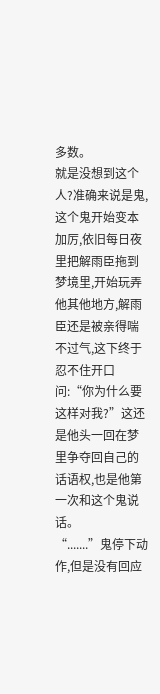多数。
就是没想到这个人?准确来说是鬼,这个鬼开始变本加厉,依旧每日夜里把解雨臣拖到梦境里,开始玩弄他其他地方,解雨臣还是被亲得喘不过气,这下终于忍不住开口问:“你为什么要这样对我?”这还是他头一回在梦里争夺回自己的话语权,也是他第一次和这个鬼说话。
“.......”鬼停下动作,但是没有回应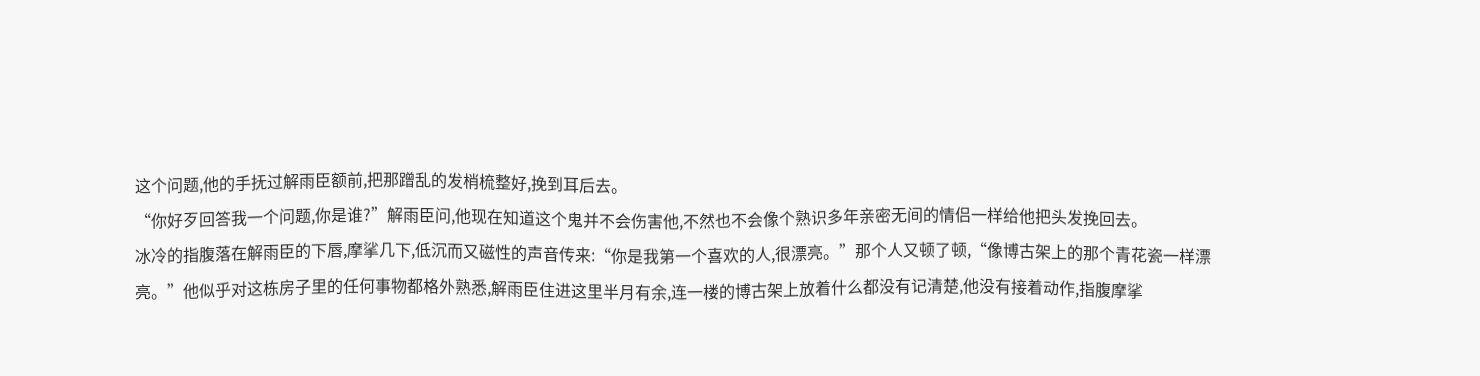这个问题,他的手抚过解雨臣额前,把那蹭乱的发梢梳整好,挽到耳后去。
“你好歹回答我一个问题,你是谁?”解雨臣问,他现在知道这个鬼并不会伤害他,不然也不会像个熟识多年亲密无间的情侣一样给他把头发挽回去。
冰冷的指腹落在解雨臣的下唇,摩挲几下,低沉而又磁性的声音传来:“你是我第一个喜欢的人,很漂亮。”那个人又顿了顿,“像博古架上的那个青花瓷一样漂亮。”他似乎对这栋房子里的任何事物都格外熟悉,解雨臣住进这里半月有余,连一楼的博古架上放着什么都没有记清楚,他没有接着动作,指腹摩挲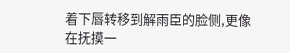着下唇转移到解雨臣的脸侧,更像在抚摸一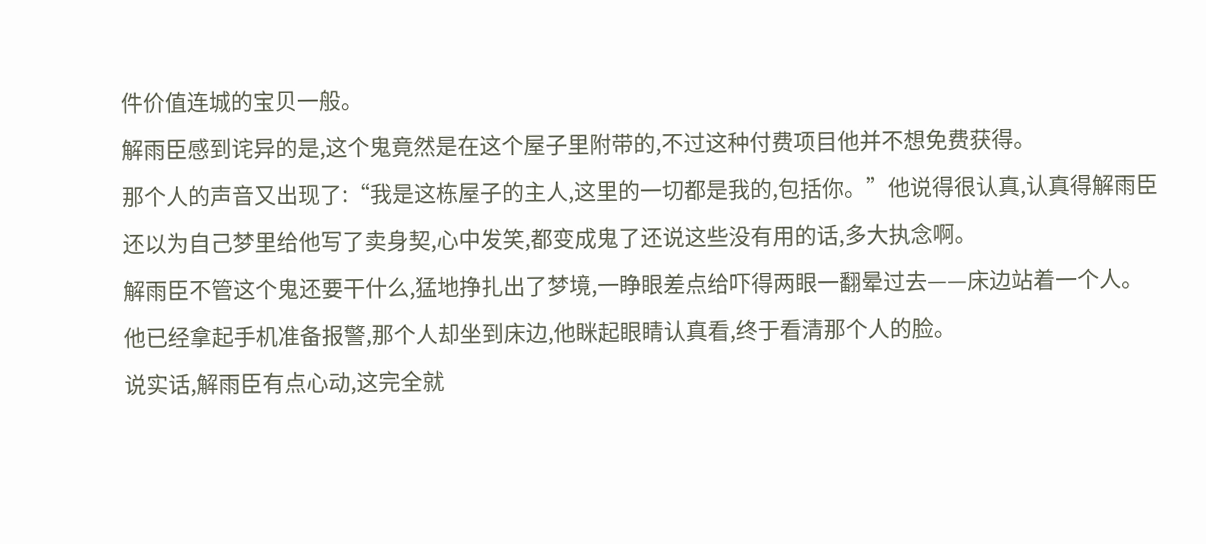件价值连城的宝贝一般。
解雨臣感到诧异的是,这个鬼竟然是在这个屋子里附带的,不过这种付费项目他并不想免费获得。
那个人的声音又出现了:“我是这栋屋子的主人,这里的一切都是我的,包括你。”他说得很认真,认真得解雨臣还以为自己梦里给他写了卖身契,心中发笑,都变成鬼了还说这些没有用的话,多大执念啊。
解雨臣不管这个鬼还要干什么,猛地挣扎出了梦境,一睁眼差点给吓得两眼一翻晕过去——床边站着一个人。
他已经拿起手机准备报警,那个人却坐到床边,他眯起眼睛认真看,终于看清那个人的脸。
说实话,解雨臣有点心动,这完全就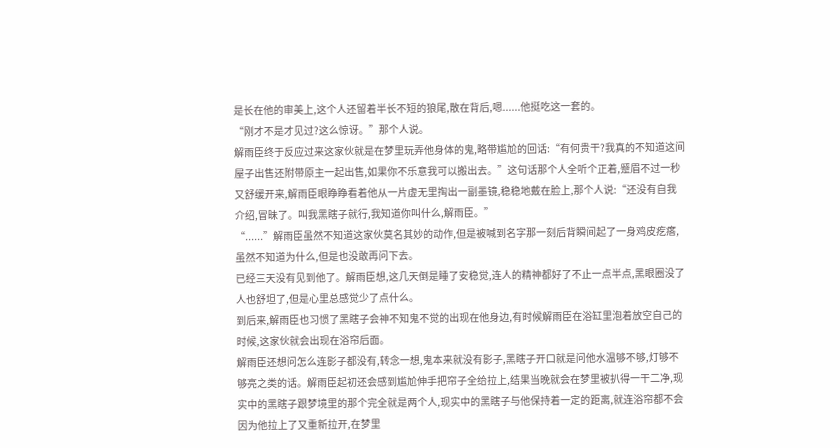是长在他的审美上,这个人还留着半长不短的狼尾,散在背后,嗯......他挺吃这一套的。
“刚才不是才见过?这么惊讶。”那个人说。
解雨臣终于反应过来这家伙就是在梦里玩弄他身体的鬼,略带尴尬的回话:“有何贵干?我真的不知道这间屋子出售还附带原主一起出售,如果你不乐意我可以搬出去。”这句话那个人全听个正着,蹙眉不过一秒又舒缓开来,解雨臣眼睁睁看着他从一片虚无里掏出一副墨镜,稳稳地戴在脸上,那个人说:“还没有自我介绍,冒昧了。叫我黑瞎子就行,我知道你叫什么,解雨臣。”
“......”解雨臣虽然不知道这家伙莫名其妙的动作,但是被喊到名字那一刻后背瞬间起了一身鸡皮疙瘩,虽然不知道为什么,但是也没敢再问下去。
已经三天没有见到他了。解雨臣想,这几天倒是睡了安稳觉,连人的精神都好了不止一点半点,黑眼圈没了人也舒坦了,但是心里总感觉少了点什么。
到后来,解雨臣也习惯了黑瞎子会神不知鬼不觉的出现在他身边,有时候解雨臣在浴缸里泡着放空自己的时候,这家伙就会出现在浴帘后面。
解雨臣还想问怎么连影子都没有,转念一想,鬼本来就没有影子,黑瞎子开口就是问他水温够不够,灯够不够亮之类的话。解雨臣起初还会感到尴尬伸手把帘子全给拉上,结果当晚就会在梦里被扒得一干二净,现实中的黑瞎子跟梦境里的那个完全就是两个人,现实中的黑瞎子与他保持着一定的距离,就连浴帘都不会因为他拉上了又重新拉开,在梦里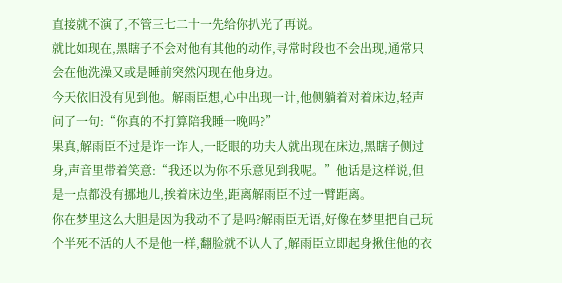直接就不演了,不管三七二十一先给你扒光了再说。
就比如现在,黑瞎子不会对他有其他的动作,寻常时段也不会出现,通常只会在他洗澡又或是睡前突然闪现在他身边。
今天依旧没有见到他。解雨臣想,心中出现一计,他侧躺着对着床边,轻声问了一句:“你真的不打算陪我睡一晚吗?”
果真,解雨臣不过是诈一诈人,一眨眼的功夫人就出现在床边,黑瞎子侧过身,声音里带着笑意:“我还以为你不乐意见到我呢。”他话是这样说,但是一点都没有挪地儿,挨着床边坐,距离解雨臣不过一臂距离。
你在梦里这么大胆是因为我动不了是吗?解雨臣无语,好像在梦里把自己玩个半死不活的人不是他一样,翻脸就不认人了,解雨臣立即起身揪住他的衣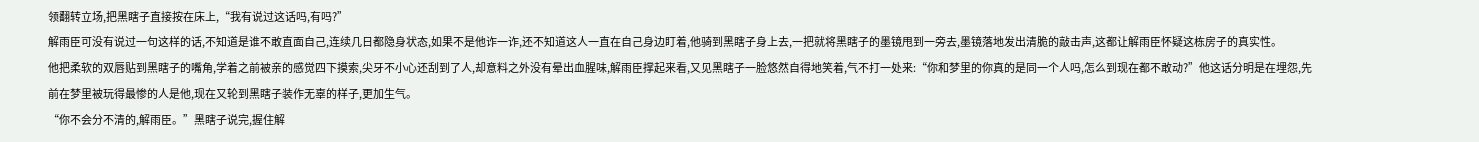领翻转立场,把黑瞎子直接按在床上,“我有说过这话吗,有吗?”
解雨臣可没有说过一句这样的话,不知道是谁不敢直面自己,连续几日都隐身状态,如果不是他诈一诈,还不知道这人一直在自己身边盯着,他骑到黑瞎子身上去,一把就将黑瞎子的墨镜甩到一旁去,墨镜落地发出清脆的敲击声,这都让解雨臣怀疑这栋房子的真实性。
他把柔软的双唇贴到黑瞎子的嘴角,学着之前被亲的感觉四下摸索,尖牙不小心还刮到了人,却意料之外没有晕出血腥味,解雨臣撑起来看,又见黑瞎子一脸悠然自得地笑着,气不打一处来:“你和梦里的你真的是同一个人吗,怎么到现在都不敢动?”他这话分明是在埋怨,先前在梦里被玩得最惨的人是他,现在又轮到黑瞎子装作无辜的样子,更加生气。
“你不会分不清的,解雨臣。”黑瞎子说完,握住解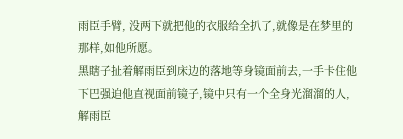雨臣手臂, 没两下就把他的衣服给全扒了,就像是在梦里的那样,如他所愿。
黑瞎子扯着解雨臣到床边的落地等身镜面前去,一手卡住他下巴强迫他直视面前镜子,镜中只有一个全身光溜溜的人,解雨臣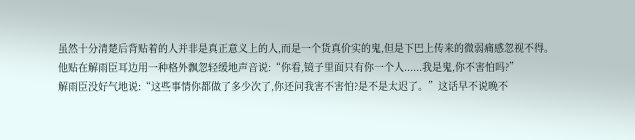虽然十分清楚后背贴着的人并非是真正意义上的人,而是一个货真价实的鬼,但是下巴上传来的微弱痛感忽视不得。
他贴在解雨臣耳边用一种格外飘忽轻缓地声音说:“你看,镜子里面只有你一个人......我是鬼,你不害怕吗?”
解雨臣没好气地说:“这些事情你都做了多少次了,你还问我害不害怕?是不是太迟了。”这话早不说晚不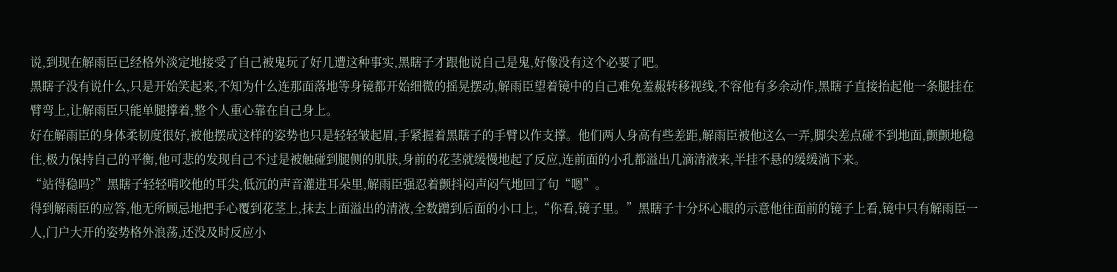说,到现在解雨臣已经格外淡定地接受了自己被鬼玩了好几遭这种事实,黑瞎子才跟他说自己是鬼,好像没有这个必要了吧。
黑瞎子没有说什么,只是开始笑起来,不知为什么连那面落地等身镜都开始细微的摇晃摆动,解雨臣望着镜中的自己难免羞赧转移视线,不容他有多余动作,黑瞎子直接抬起他一条腿挂在臂弯上,让解雨臣只能单腿撑着,整个人重心靠在自己身上。
好在解雨臣的身体柔韧度很好,被他摆成这样的姿势也只是轻轻皱起眉,手紧握着黑瞎子的手臂以作支撑。他们两人身高有些差距,解雨臣被他这么一弄,脚尖差点碰不到地面,颤颤地稳住,极力保持自己的平衡,他可悲的发现自己不过是被触碰到腿侧的肌肤,身前的花茎就缓慢地起了反应,连前面的小孔都溢出几滴清液来,半挂不悬的缓缓淌下来。
“站得稳吗?”黑瞎子轻轻啃咬他的耳尖,低沉的声音灌进耳朵里,解雨臣强忍着颤抖闷声闷气地回了句“嗯”。
得到解雨臣的应答,他无所顾忌地把手心覆到花茎上,抹去上面溢出的清液,全数蹭到后面的小口上,“你看,镜子里。”黑瞎子十分坏心眼的示意他往面前的镜子上看,镜中只有解雨臣一人,门户大开的姿势格外浪荡,还没及时反应小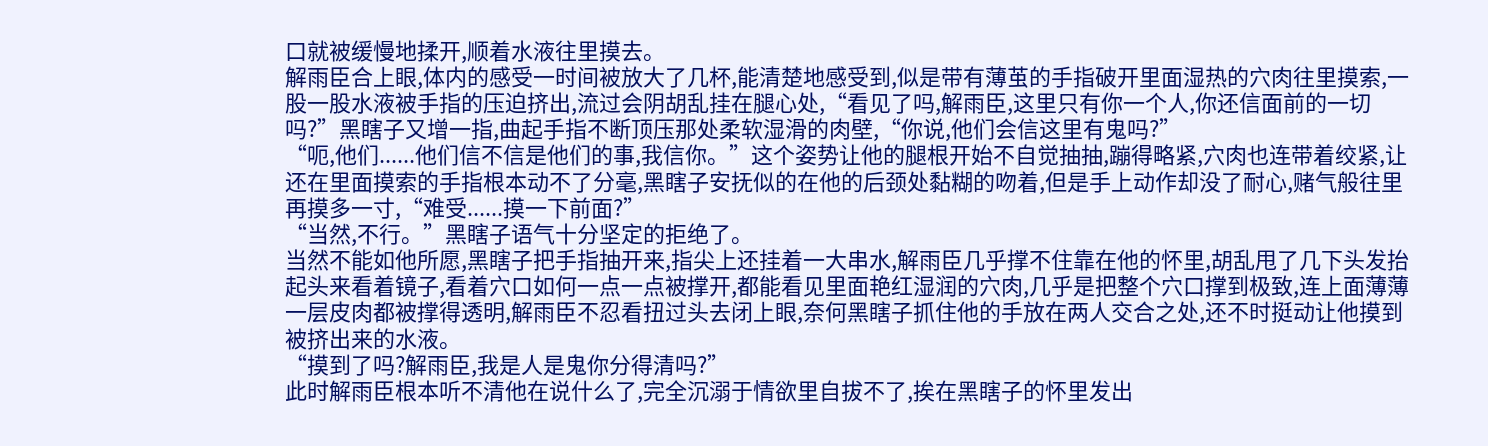口就被缓慢地揉开,顺着水液往里摸去。
解雨臣合上眼,体内的感受一时间被放大了几杯,能清楚地感受到,似是带有薄茧的手指破开里面湿热的穴肉往里摸索,一股一股水液被手指的压迫挤出,流过会阴胡乱挂在腿心处,“看见了吗,解雨臣,这里只有你一个人,你还信面前的一切吗?”黑瞎子又增一指,曲起手指不断顶压那处柔软湿滑的肉壁,“你说,他们会信这里有鬼吗?”
“呃,他们......他们信不信是他们的事,我信你。”这个姿势让他的腿根开始不自觉抽抽,蹦得略紧,穴肉也连带着绞紧,让还在里面摸索的手指根本动不了分毫,黑瞎子安抚似的在他的后颈处黏糊的吻着,但是手上动作却没了耐心,赌气般往里再摸多一寸,“难受......摸一下前面?”
“当然,不行。”黑瞎子语气十分坚定的拒绝了。
当然不能如他所愿,黑瞎子把手指抽开来,指尖上还挂着一大串水,解雨臣几乎撑不住靠在他的怀里,胡乱甩了几下头发抬起头来看着镜子,看着穴口如何一点一点被撑开,都能看见里面艳红湿润的穴肉,几乎是把整个穴口撑到极致,连上面薄薄一层皮肉都被撑得透明,解雨臣不忍看扭过头去闭上眼,奈何黑瞎子抓住他的手放在两人交合之处,还不时挺动让他摸到被挤出来的水液。
“摸到了吗?解雨臣,我是人是鬼你分得清吗?”
此时解雨臣根本听不清他在说什么了,完全沉溺于情欲里自拔不了,挨在黑瞎子的怀里发出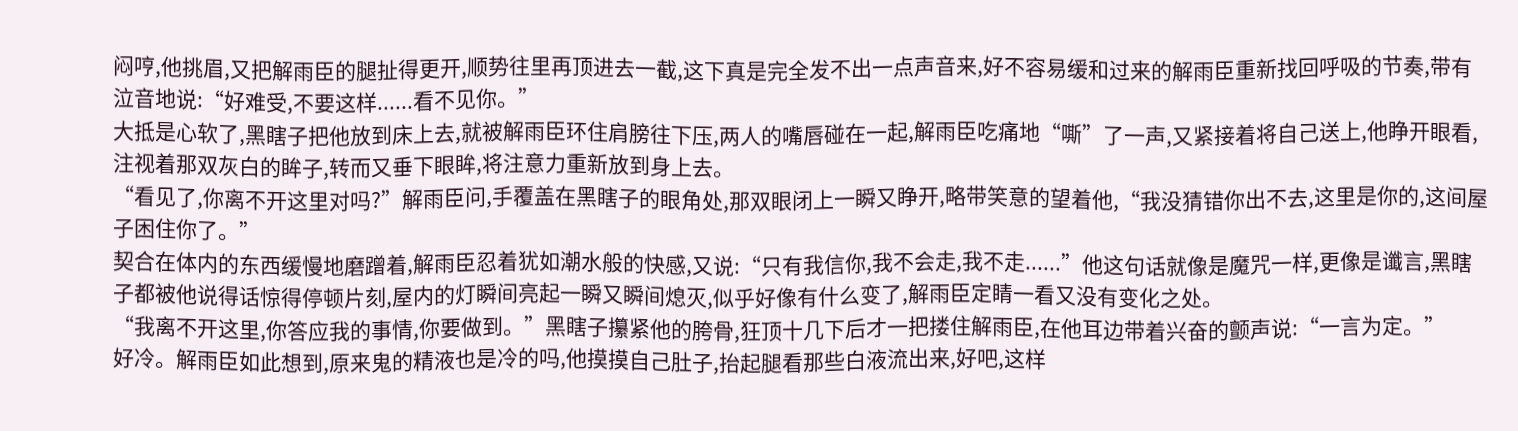闷哼,他挑眉,又把解雨臣的腿扯得更开,顺势往里再顶进去一截,这下真是完全发不出一点声音来,好不容易缓和过来的解雨臣重新找回呼吸的节奏,带有泣音地说:“好难受,不要这样......看不见你。”
大抵是心软了,黑瞎子把他放到床上去,就被解雨臣环住肩膀往下压,两人的嘴唇碰在一起,解雨臣吃痛地“嘶”了一声,又紧接着将自己送上,他睁开眼看,注视着那双灰白的眸子,转而又垂下眼眸,将注意力重新放到身上去。
“看见了,你离不开这里对吗?”解雨臣问,手覆盖在黑瞎子的眼角处,那双眼闭上一瞬又睁开,略带笑意的望着他,“我没猜错你出不去,这里是你的,这间屋子困住你了。”
契合在体内的东西缓慢地磨蹭着,解雨臣忍着犹如潮水般的快感,又说:“只有我信你,我不会走,我不走......”他这句话就像是魔咒一样,更像是谶言,黑瞎子都被他说得话惊得停顿片刻,屋内的灯瞬间亮起一瞬又瞬间熄灭,似乎好像有什么变了,解雨臣定睛一看又没有变化之处。
“我离不开这里,你答应我的事情,你要做到。”黑瞎子攥紧他的胯骨,狂顶十几下后才一把搂住解雨臣,在他耳边带着兴奋的颤声说:“一言为定。”
好冷。解雨臣如此想到,原来鬼的精液也是冷的吗,他摸摸自己肚子,抬起腿看那些白液流出来,好吧,这样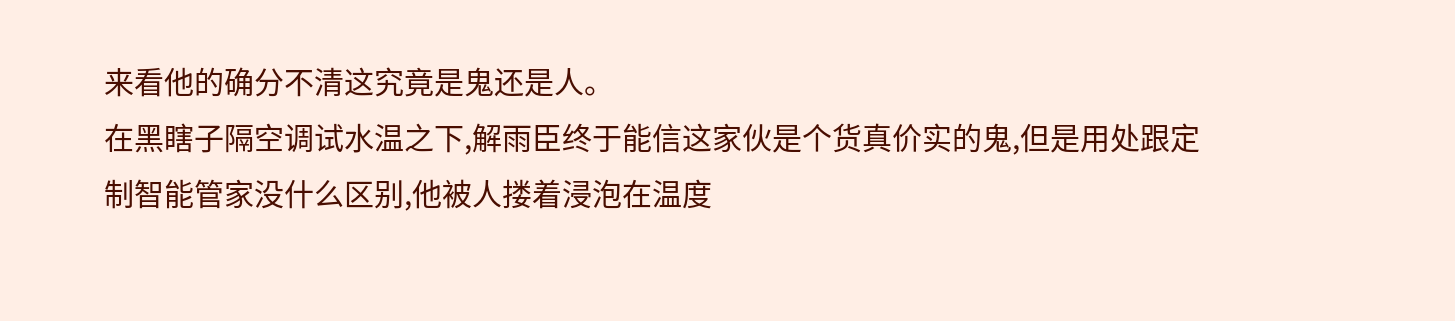来看他的确分不清这究竟是鬼还是人。
在黑瞎子隔空调试水温之下,解雨臣终于能信这家伙是个货真价实的鬼,但是用处跟定制智能管家没什么区别,他被人搂着浸泡在温度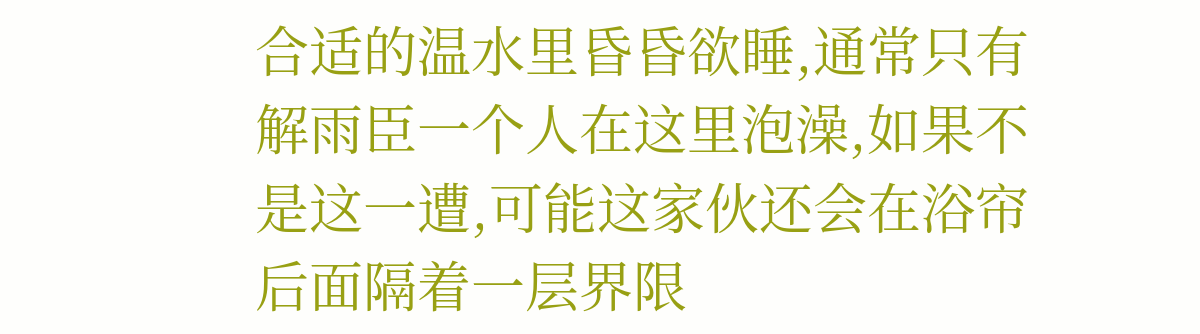合适的温水里昏昏欲睡,通常只有解雨臣一个人在这里泡澡,如果不是这一遭,可能这家伙还会在浴帘后面隔着一层界限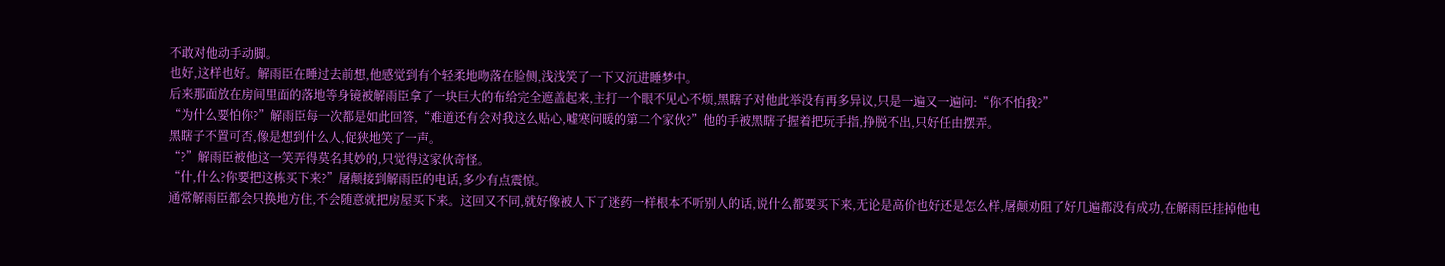不敢对他动手动脚。
也好,这样也好。解雨臣在睡过去前想,他感觉到有个轻柔地吻落在脸侧,浅浅笑了一下又沉进睡梦中。
后来那面放在房间里面的落地等身镜被解雨臣拿了一块巨大的布给完全遮盖起来,主打一个眼不见心不烦,黑瞎子对他此举没有再多异议,只是一遍又一遍问:“你不怕我?”
“为什么要怕你?”解雨臣每一次都是如此回答,“难道还有会对我这么贴心,嘘寒问暖的第二个家伙?”他的手被黑瞎子握着把玩手指,挣脱不出,只好任由摆弄。
黑瞎子不置可否,像是想到什么人,促狭地笑了一声。
“?”解雨臣被他这一笑弄得莫名其妙的,只觉得这家伙奇怪。
“什,什么?你要把这栋买下来?”屠颠接到解雨臣的电话,多少有点震惊。
通常解雨臣都会只换地方住,不会随意就把房屋买下来。这回又不同,就好像被人下了迷药一样根本不听别人的话,说什么都要买下来,无论是高价也好还是怎么样,屠颠劝阻了好几遍都没有成功,在解雨臣挂掉他电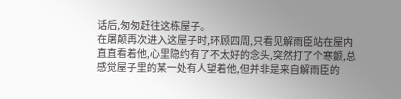话后,匆匆赶往这栋屋子。
在屠颠再次进入这屋子时,环顾四周,只看见解雨臣站在屋内直直看着他,心里隐约有了不太好的念头,突然打了个寒颤,总感觉屋子里的某一处有人望着他,但并非是来自解雨臣的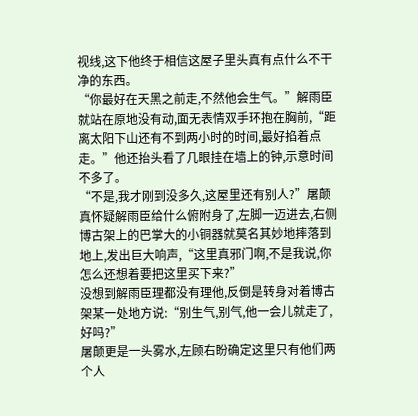视线,这下他终于相信这屋子里头真有点什么不干净的东西。
“你最好在天黑之前走,不然他会生气。”解雨臣就站在原地没有动,面无表情双手环抱在胸前,“距离太阳下山还有不到两小时的时间,最好掐着点走。”他还抬头看了几眼挂在墙上的钟,示意时间不多了。
“不是,我才刚到没多久,这屋里还有别人?”屠颠真怀疑解雨臣给什么俯附身了,左脚一迈进去,右侧博古架上的巴掌大的小铜器就莫名其妙地摔落到地上,发出巨大响声,“这里真邪门啊,不是我说,你怎么还想着要把这里买下来?”
没想到解雨臣理都没有理他,反倒是转身对着博古架某一处地方说:“别生气,别气,他一会儿就走了,好吗?”
屠颠更是一头雾水,左顾右盼确定这里只有他们两个人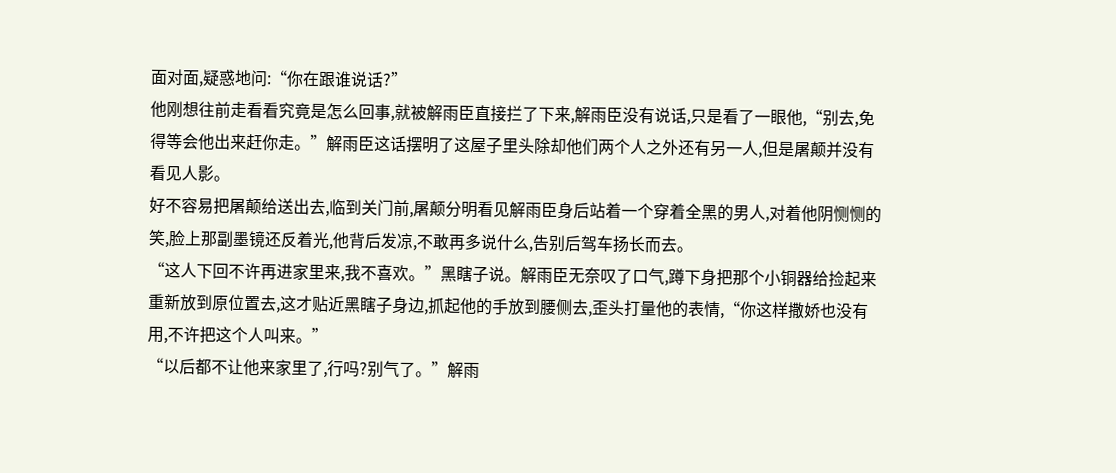面对面,疑惑地问:“你在跟谁说话?”
他刚想往前走看看究竟是怎么回事,就被解雨臣直接拦了下来,解雨臣没有说话,只是看了一眼他,“别去,免得等会他出来赶你走。”解雨臣这话摆明了这屋子里头除却他们两个人之外还有另一人,但是屠颠并没有看见人影。
好不容易把屠颠给送出去,临到关门前,屠颠分明看见解雨臣身后站着一个穿着全黑的男人,对着他阴恻恻的笑,脸上那副墨镜还反着光,他背后发凉,不敢再多说什么,告别后驾车扬长而去。
“这人下回不许再进家里来,我不喜欢。”黑瞎子说。解雨臣无奈叹了口气,蹲下身把那个小铜器给捡起来重新放到原位置去,这才贴近黑瞎子身边,抓起他的手放到腰侧去,歪头打量他的表情,“你这样撒娇也没有用,不许把这个人叫来。”
“以后都不让他来家里了,行吗?别气了。”解雨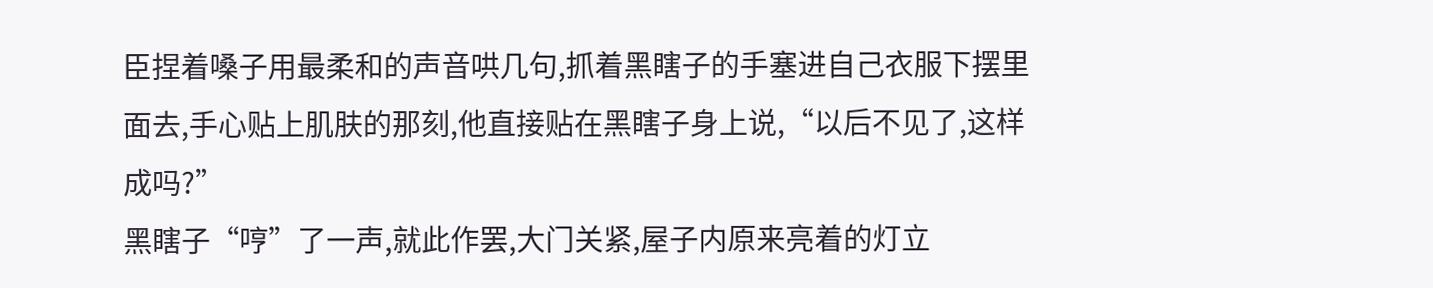臣捏着嗓子用最柔和的声音哄几句,抓着黑瞎子的手塞进自己衣服下摆里面去,手心贴上肌肤的那刻,他直接贴在黑瞎子身上说,“以后不见了,这样成吗?”
黑瞎子“哼”了一声,就此作罢,大门关紧,屋子内原来亮着的灯立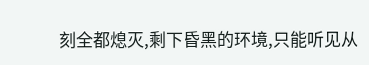刻全都熄灭,剩下昏黑的环境,只能听见从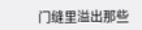门缝里溢出那些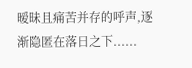暧昧且痛苦并存的呼声,逐渐隐匿在落日之下......